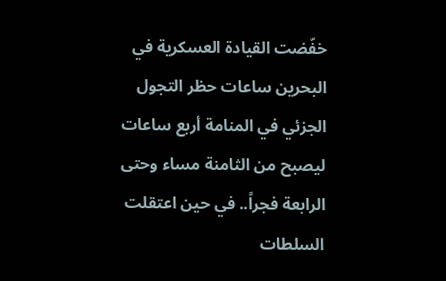خفّضت القيادة العسكرية في البحرين ساعات حظر التجول الجزئي في المنامة أربع ساعات ليصبح من الثامنة مساء وحتى الرابعة فجراً.. في حين اعتقلت السلطات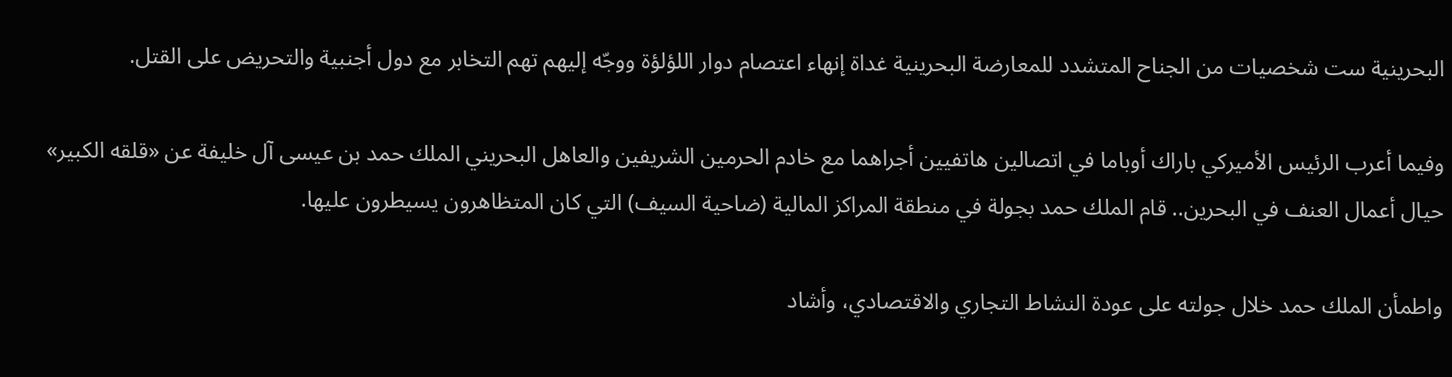البحرينية ست شخصيات من الجناح المتشدد للمعارضة البحرينية غداة إنهاء اعتصام دوار اللؤلؤة ووجّه إليهم تهم التخابر مع دول أجنبية والتحريض على القتل.

وفيما أعرب الرئيس الأميركي باراك أوباما في اتصالين هاتفيين أجراهما مع خادم الحرمين الشريفين والعاهل البحريني الملك حمد بن عيسى آل خليفة عن «قلقه الكبير» حيال أعمال العنف في البحرين.. قام الملك حمد بجولة في منطقة المراكز المالية (ضاحية السيف) التي كان المتظاهرون يسيطرون عليها.

واطمأن الملك حمد خلال جولته على عودة النشاط التجاري والاقتصادي، وأشاد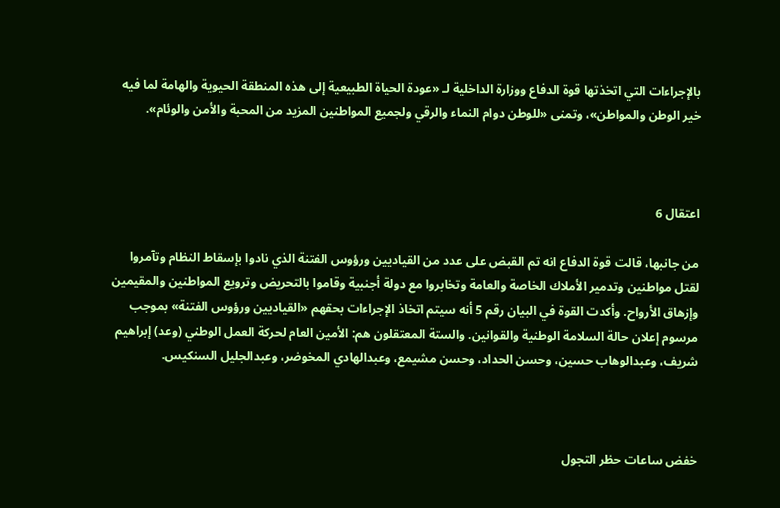بالإجراءات التي اتخذتها قوة الدفاع ووزارة الداخلية لـ «عودة الحياة الطبيعية إلى هذه المنطقة الحيوية والهامة لما فيه خير الوطن والمواطن»، وتمنى «للوطن دوام النماء والرقي ولجميع المواطنين المزيد من المحبة والأمن والوئام».



اعتقال 6

من جانبها، قالت قوة الدفاع انه تم القبض على عدد من القياديين ورؤوس الفتنة الذي نادوا بإسقاط النظام وتآمروا لقتل مواطنين وتدمير الأملاك الخاصة والعامة وتخابروا مع دولة أجنبية وقاموا بالتحريض وترويع المواطنين والمقيمين وإزهاق الأرواح. وأكدت القوة في البيان رقم 5 أنه سيتم اتخاذ الإجراءات بحقهم «القياديين ورؤوس الفتنة» بموجب مرسوم إعلان حالة السلامة الوطنية والقوانين. والستة المعتقلون هم: الأمين العام لحركة العمل الوطني (وعد) إبراهيم شريف، وعبدالوهاب حسين، وحسن الحداد، وحسن مشيمع، وعبدالهادي المخوضر، وعبدالجليل السنكيس.



خفض ساعات حظر التجول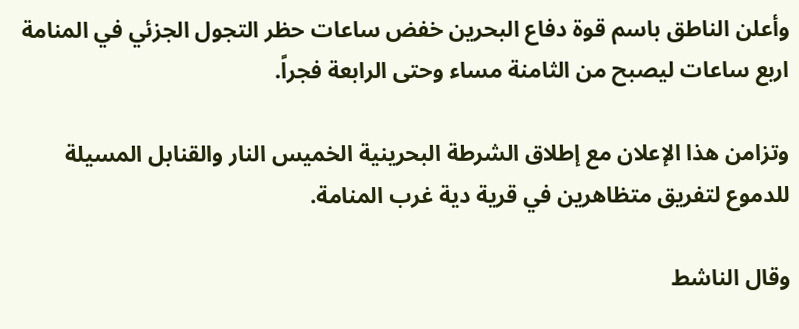وأعلن الناطق باسم قوة دفاع البحرين خفض ساعات حظر التجول الجزئي في المنامة اربع ساعات ليصبح من الثامنة مساء وحتى الرابعة فجراً.

وتزامن هذا الإعلان مع إطلاق الشرطة البحرينية الخميس النار والقنابل المسيلة للدموع لتفريق متظاهرين في قرية دية غرب المنامة.

وقال الناشط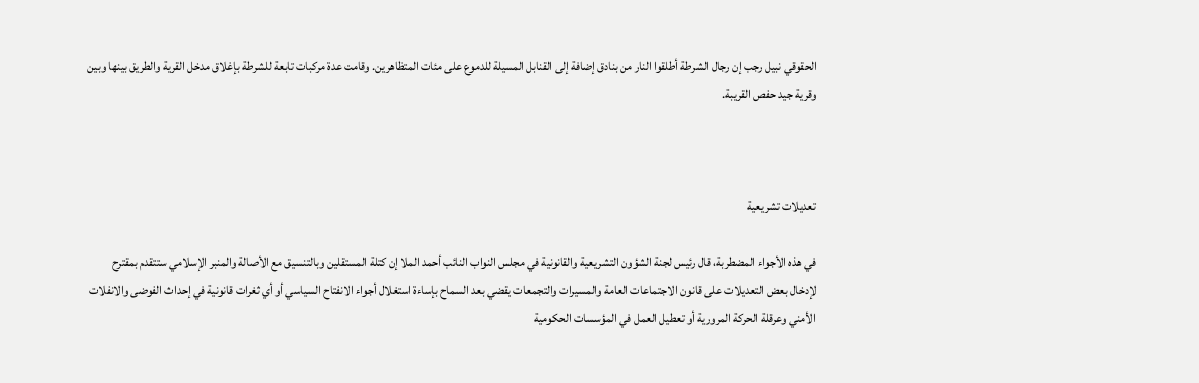الحقوقي نبيل رجب إن رجال الشرطة أطلقوا النار من بنادق إضافة إلى القنابل المسيلة للدموع على مئات المتظاهرين. وقامت عدة مركبات تابعة للشرطة بإغلاق مدخل القرية والطريق بينها وبين وقرية جيد حفص القريبة.



تعديلات تشريعية

في هذه الأجواء المضطربة، قال رئيس لجنة الشؤون التشريعية والقانونية في مجلس النواب النائب أحمد الملا إن كتلة المستقلين وبالتنسيق مع الأصالة والمنبر الإسلامي ستتقدم بمقترح لإدخال بعض التعديلات على قانون الاجتماعات العامة والمسيرات والتجمعات يقضي بعد السماح بإساءة استغلال أجواء الانفتاح السياسي أو أي ثغرات قانونية في إحداث الفوضى والانفلات الأمني وعرقلة الحركة المرورية أو تعطيل العمل في المؤسسات الحكومية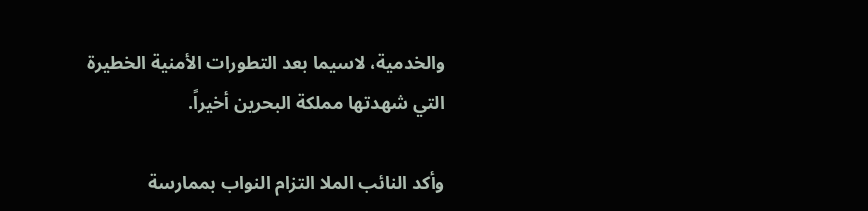والخدمية، لاسيما بعد التطورات الأمنية الخطيرة التي شهدتها مملكة البحرين أخيراً.

وأكد النائب الملا التزام النواب بممارسة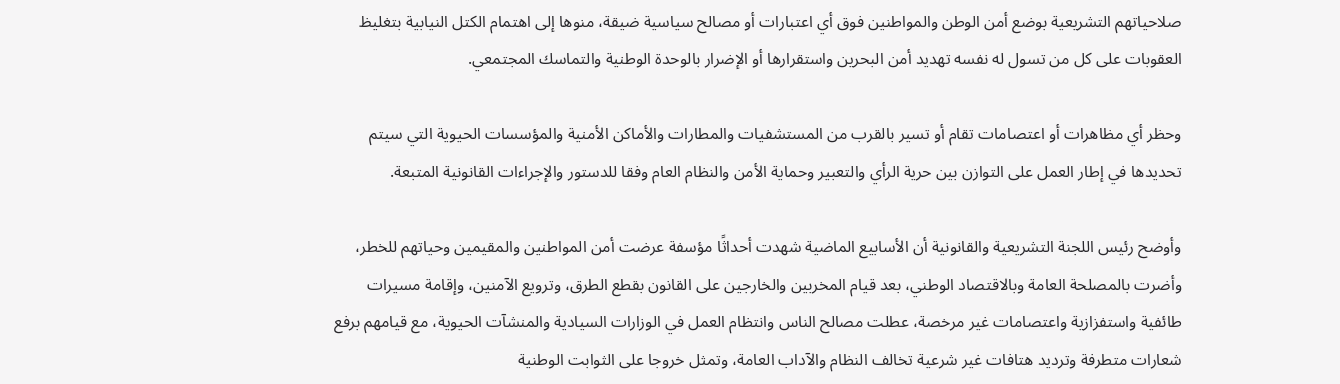صلاحياتهم التشريعية بوضع أمن الوطن والمواطنين فوق أي اعتبارات أو مصالح سياسية ضيقة، منوها إلى اهتمام الكتل النيابية بتغليظ العقوبات على كل من تسول له نفسه تهديد أمن البحرين واستقرارها أو الإضرار بالوحدة الوطنية والتماسك المجتمعي.

وحظر أي مظاهرات أو اعتصامات تقام أو تسير بالقرب من المستشفيات والمطارات والأماكن الأمنية والمؤسسات الحيوية التي سيتم تحديدها في إطار العمل على التوازن بين حرية الرأي والتعبير وحماية الأمن والنظام العام وفقا للدستور والإجراءات القانونية المتبعة.

وأوضح رئيس اللجنة التشريعية والقانونية أن الأسابيع الماضية شهدت أحداثًا مؤسفة عرضت أمن المواطنين والمقيمين وحياتهم للخطر، وأضرت بالمصلحة العامة وبالاقتصاد الوطني، بعد قيام المخربين والخارجين على القانون بقطع الطرق، وترويع الآمنين، وإقامة مسيرات طائفية واستفزازية واعتصامات غير مرخصة، عطلت مصالح الناس وانتظام العمل في الوزارات السيادية والمنشآت الحيوية، مع قيامهم برفع شعارات متطرفة وترديد هتافات غير شرعية تخالف النظام والآداب العامة، وتمثل خروجا على الثوابت الوطنية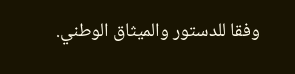وفقا للدستور والميثاق الوطني.